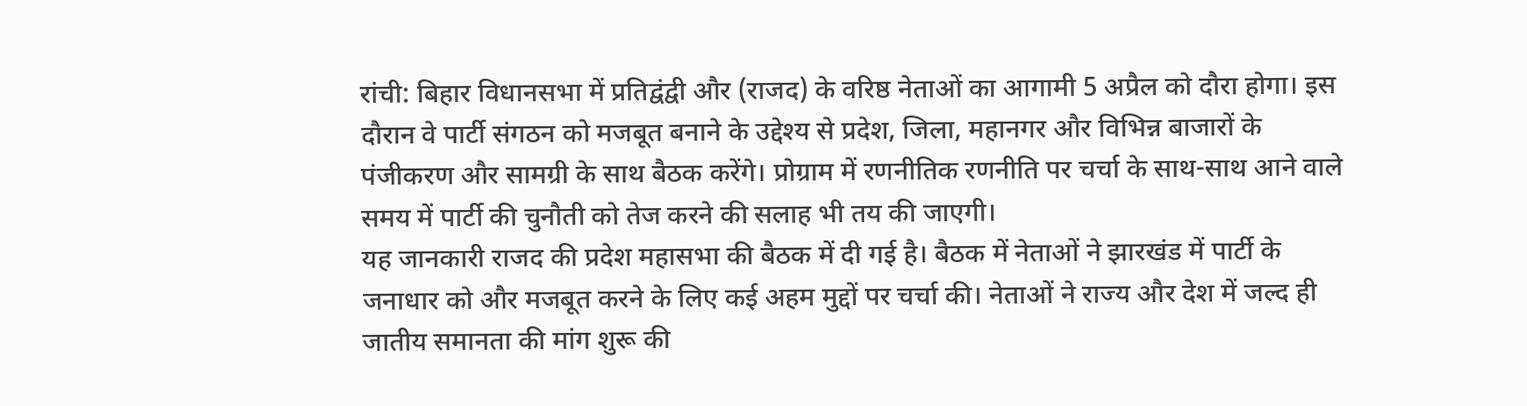रांची: बिहार विधानसभा में प्रतिद्वंद्वी और (राजद) के वरिष्ठ नेताओं का आगामी 5 अप्रैल को दौरा होगा। इस दौरान वे पार्टी संगठन को मजबूत बनाने के उद्देश्य से प्रदेश, जिला, महानगर और विभिन्न बाजारों के पंजीकरण और सामग्री के साथ बैठक करेंगे। प्रोग्राम में रणनीतिक रणनीति पर चर्चा के साथ-साथ आने वाले समय में पार्टी की चुनौती को तेज करने की सलाह भी तय की जाएगी।
यह जानकारी राजद की प्रदेश महासभा की बैठक में दी गई है। बैठक में नेताओं ने झारखंड में पार्टी के जनाधार को और मजबूत करने के लिए कई अहम मुद्दों पर चर्चा की। नेताओं ने राज्य और देश में जल्द ही जातीय समानता की मांग शुरू की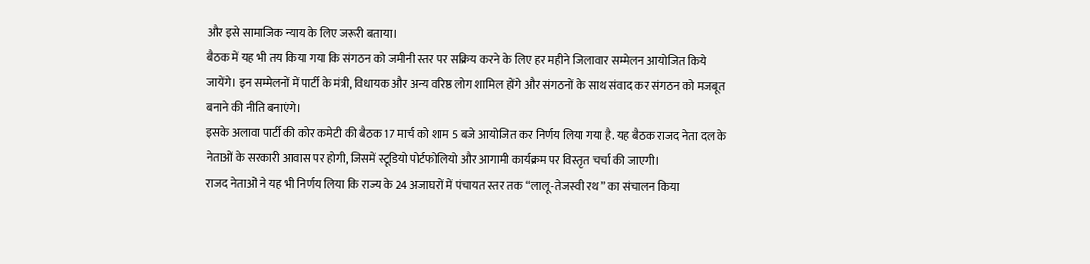और इसे सामाजिक न्याय के लिए जरूरी बताया।
बैठक में यह भी तय किया गया कि संगठन को जमीनी स्तर पर सक्रिय करने के लिए हर महीने जिलावार सम्मेलन आयोजित किये जायेंगे। इन सम्मेलनों में पार्टी के मंत्री, विधायक और अन्य वरिष्ठ लोग शामिल होंगे और संगठनों के साथ संवाद कर संगठन को मजबूत बनाने की नीति बनाएंगे।
इसके अलावा पार्टी की कोर कमेटी की बैठक 17 मार्च को शाम 5 बजे आयोजित कर निर्णय लिया गया है. यह बैठक राजद नेता दल के नेताओं के सरकारी आवास पर होगी, जिसमें स्टूडियो पोर्टफोलियो और आगामी कार्यक्रम पर विस्तृत चर्चा की जाएगी।
राजद नेताओं ने यह भी निर्णय लिया कि राज्य के 24 अजाघरों में पंचायत स्तर तक “लालू-तेजस्वी रथ” का संचालन किया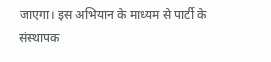जाएगा। इस अभियान के माध्यम से पार्टी के संस्थापक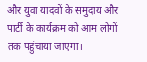और युवा यादवों के समुदाय और पार्टी के कार्यक्रम को आम लोगों तक पहुंचाया जाएगा।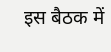इस बैठक में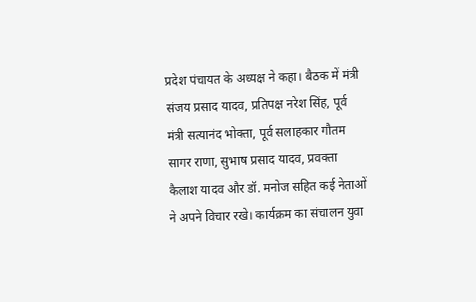प्रदेश पंचायत के अध्यक्ष ने कहा। बैठक में मंत्री संजय प्रसाद यादव, प्रतिपक्ष नरेश सिंह, पूर्व मंत्री सत्यानंद भोक्ता, पूर्व सलाहकार गौतम सागर राणा, सुभाष प्रसाद यादव, प्रवक्ता कैलाश यादव और डॉ. मनोज सहित कई नेताओं ने अपने विचार रखे। कार्यक्रम का संचालन युवा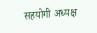सहयोगी अध्यक्ष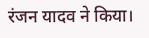रंजन यादव ने किया।